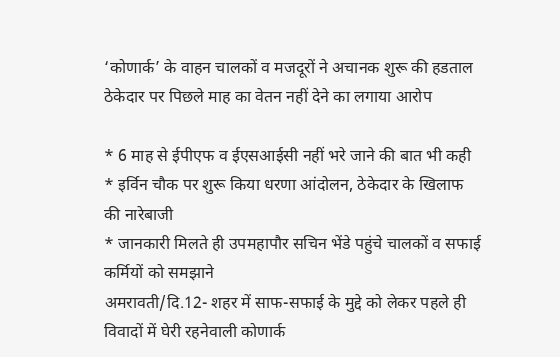‘कोणार्क’ के वाहन चालकों व मजदूरों ने अचानक शुरू की हडताल
ठेकेदार पर पिछले माह का वेतन नहीं देने का लगाया आरोप

* 6 माह से ईपीएफ व ईएसआईसी नहीं भरे जाने की बात भी कही
* इर्विन चौक पर शुरू किया धरणा आंदोलन, ठेकेदार के खिलाफ की नारेबाजी
* जानकारी मिलते ही उपमहापौर सचिन भेंडे पहुंचे चालकों व सफाई कर्मियों को समझाने
अमरावती/दि.12- शहर में साफ-सफाई के मुद्दे को लेकर पहले ही विवादों में घेरी रहनेवाली कोणार्क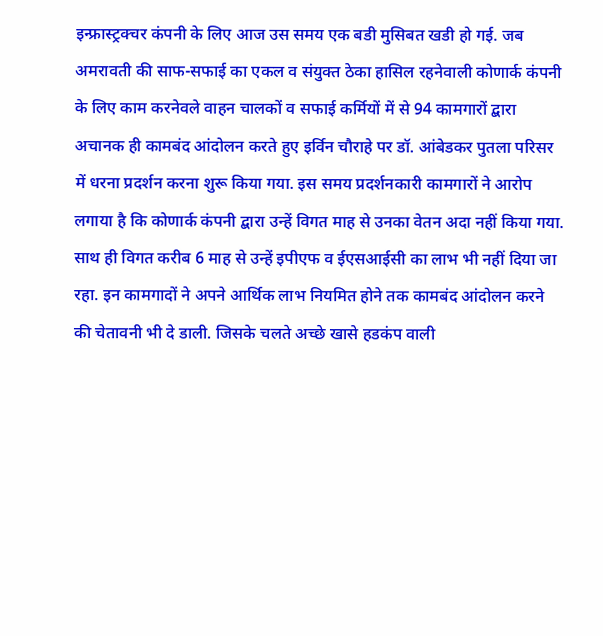इन्फ्रास्ट्रक्चर कंपनी के लिए आज उस समय एक बडी मुसिबत खडी हो गई. जब अमरावती की साफ-सफाई का एकल व संयुक्त ठेका हासिल रहनेवाली कोणार्क कंपनी के लिए काम करनेवले वाहन चालकों व सफाई कर्मियों में से 94 कामगारों द्बारा अचानक ही कामबंद आंदोलन करते हुए इर्विन चौराहे पर डॉ. आंबेडकर पुतला परिसर में धरना प्रदर्शन करना शुरू किया गया. इस समय प्रदर्शनकारी कामगारों ने आरोप लगाया है कि कोणार्क कंपनी द्बारा उन्हें विगत माह से उनका वेतन अदा नहीं किया गया. साथ ही विगत करीब 6 माह से उन्हें इपीएफ व ईएसआईसी का लाभ भी नहीं दिया जा रहा. इन कामगादों ने अपने आर्थिक लाभ नियमित होने तक कामबंद आंदोलन करने की चेतावनी भी दे डाली. जिसके चलते अच्छे खासे हडकंप वाली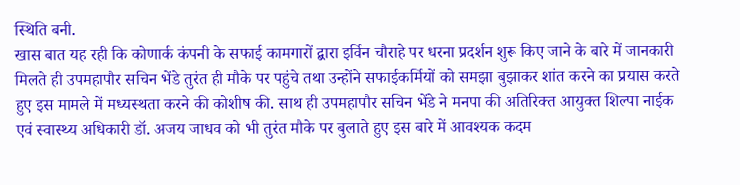स्थिति बनी.
खास बात यह रही कि कोणार्क कंपनी के सफाई कामगारों द्बारा इर्विन चौराहे पर धरना प्रदर्शन शुरू किए जाने के बारे में जानकारी मिलते ही उपमहापौर सचिन भेंडे तुरंत ही मौके पर पहुंचे तथा उन्होंने सफाईकर्मियों को समझा बुझाकर शांत करने का प्रयास करते हुए इस मामले में मध्यस्थता करने की कोशीष की. साथ ही उपमहापौर सचिन भेंडे ने मनपा की अतिरिक्त आयुक्त शिल्पा नाईक एवं स्वास्थ्य अधिकारी डॉ. अजय जाधव को भी तुरंत मौके पर बुलाते हुए इस बारे में आवश्यक कदम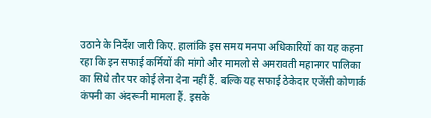उठाने के निर्देश जारी किए. हालांकि इस समय मनपा अधिकारियों का यह कहना रहा कि इन सफाई कर्मियों की मांगो और मामलो से अमरावती महानगर पालिका का सिधे तौर पर कोई लेना देना नहीं हैं. बल्कि यह सफाई ठेकेदार एजेंसी कोणार्क कंपनी का अंदरूनी मामला हैं. इसके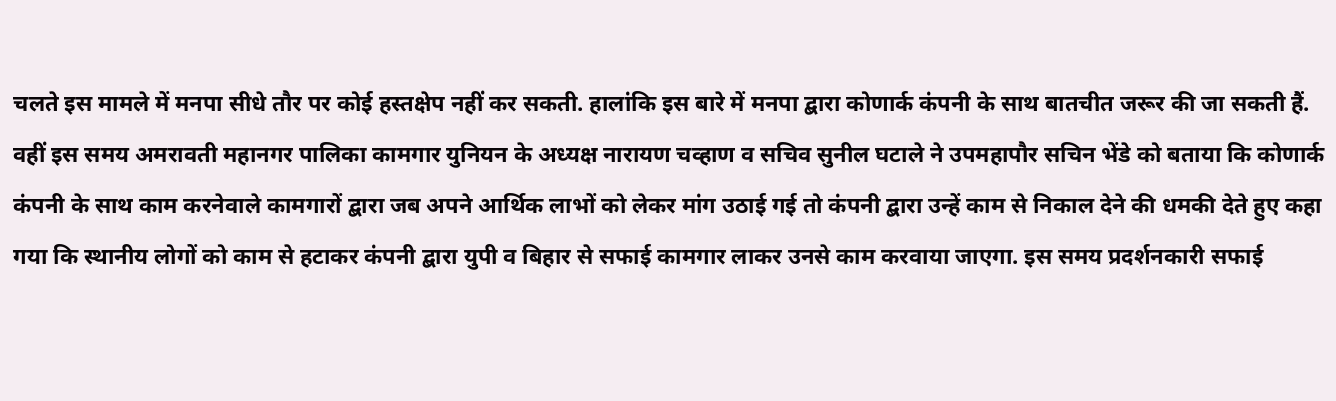चलते इस मामले में मनपा सीधे तौर पर कोई हस्तक्षेप नहीं कर सकती. हालांकि इस बारे में मनपा द्बारा कोणार्क कंपनी के साथ बातचीत जरूर की जा सकती हैं.
वहीं इस समय अमरावती महानगर पालिका कामगार युनियन के अध्यक्ष नारायण चव्हाण व सचिव सुनील घटाले ने उपमहापौर सचिन भेंडे को बताया कि कोणार्क कंपनी के साथ काम करनेवाले कामगारों द्बारा जब अपने आर्थिक लाभों को लेकर मांग उठाई गई तो कंपनी द्बारा उन्हें काम से निकाल देने की धमकी देते हुए कहा गया कि स्थानीय लोगों को काम से हटाकर कंपनी द्बारा युपी व बिहार से सफाई कामगार लाकर उनसे काम करवाया जाएगा. इस समय प्रदर्शनकारी सफाई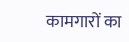कामगारों का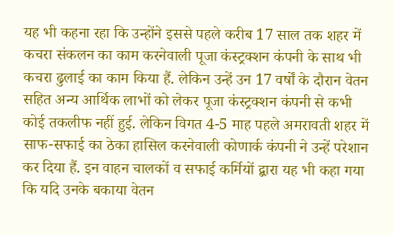यह भी कहना रहा कि उन्होंने इससे पहले करीब 17 साल तक शहर में कचरा संकलन का काम करनेवाली पूजा कंस्ट्रक्शन कंपनी के साथ भी कचरा ढुलाई का काम किया हैं. लेकिन उन्हें उन 17 वर्षों के दौरान वेतन सहित अन्य आर्थिक लाभों को लेकर पूजा कंस्ट्रक्शन कंपनी से कभी कोई तकलीफ नहीं हुई. लेकिन विगत 4-5 माह पहले अमरावती शहर में साफ-सफाई का ठेका हासिल करनेवाली कोणार्क कंपनी ने उन्हें परेशान कर दिया हैं. इन वाहन चालकों व सफाई कर्मियों द्बारा यह भी कहा गया कि यदि उनके बकाया वेतन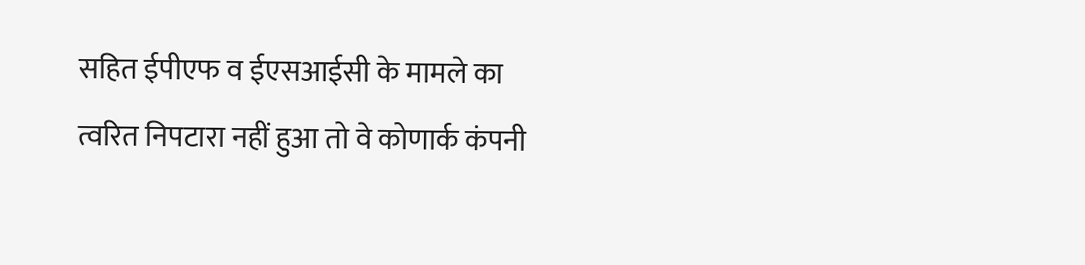सहित ईपीएफ व ईएसआईसी के मामले का त्वरित निपटारा नहीं हुआ तो वे कोणार्क कंपनी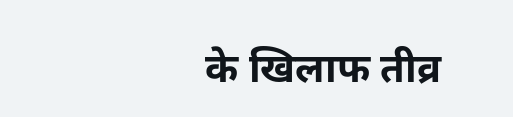के खिलाफ तीव्र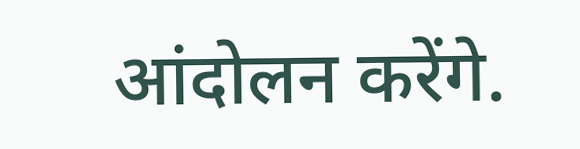आंदोलन करेंगे.